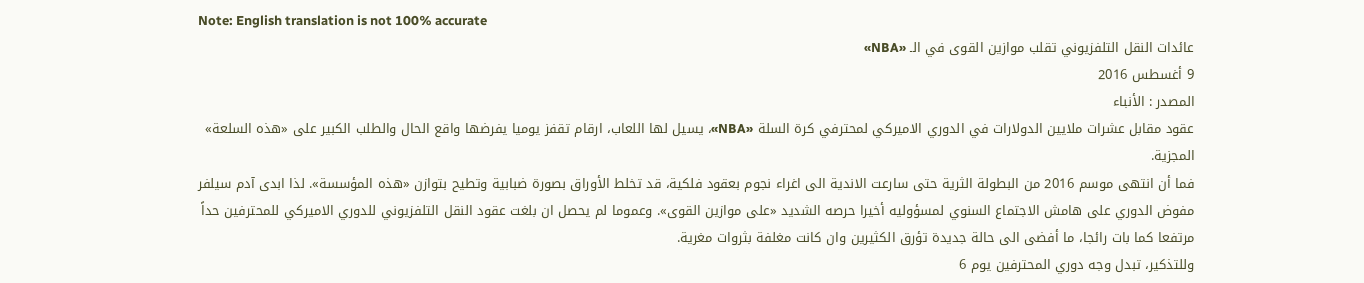Note: English translation is not 100% accurate
عائدات النقل التلفزيوني تقلب موازين القوى في الـ «NBA»
9 أغسطس 2016
المصدر : الأنباء
عقود مقابل عشرات ملايين الدولارات في الدوري الاميركي لمحترفي كرة السلة «NBA»، يسيل لها اللعاب، ارقام تقفز يوميا يفرضها واقع الحال والطلب الكبير على «هذه السلعة» المجزية.
فما أن انتهى موسم 2016 من البطولة الثرية حتى سارعت الاندية الى اغراء نجوم بعقود فلكية، قد تخلط الأوراق بصورة ضبابية وتطيح بتوازن «هذه المؤسسة». لذا ابدى آدم سيلفر مفوض الدوري على هامش الاجتماع السنوي لمسؤوليه أخيرا حرصه الشديد «على موازين القوى». وعموما لم يحصل ان بلغت عقود النقل التلفزيوني للدوري الاميركي للمحترفين حداً مرتفعا كما بات رائجا، ما أفضى الى حالة جديدة تؤرق الكثيرين وان كانت مغلفة بثروات مغرية.
وللتذكير، تبدل وجه دوري المحترفين يوم 6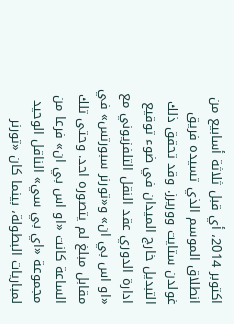اكتوبر 2014، أي قبل ثلاثة أسابيع من انطلاق الموسم الذي تسيده فريق غولدن ستايت ووريرز. وقد تحقق ذلك التبديل خارج الميدان في ضوء توقيع ادارة الدوري عقد النقل التلفزيوني مع «او اس بي ان» و«تورنر سبورتس» في مقابل مبلغ لم يتصوره احد. وحتى تلك الساعة كانت «او اس بي ان» فرعا من مجموعة «اي بي سي» الناقل الوحيد لمباريات البطولة، بينما كان «تورنر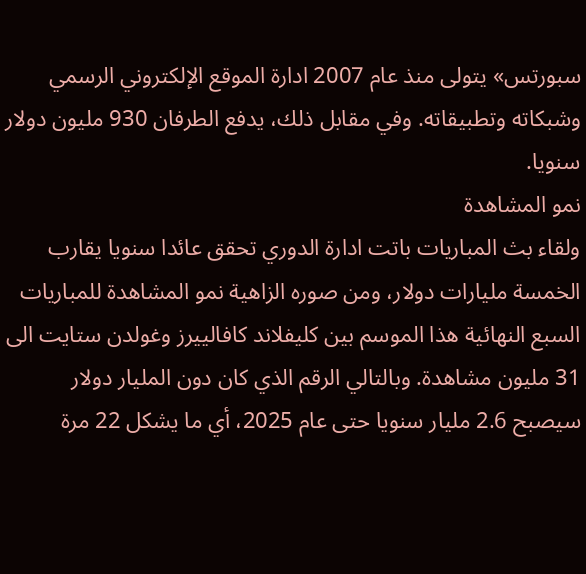سبورتس» يتولى منذ عام 2007 ادارة الموقع الإلكتروني الرسمي وشبكاته وتطبيقاته. وفي مقابل ذلك، يدفع الطرفان 930 مليون دولار سنويا.
نمو المشاهدة
ولقاء بث المباريات باتت ادارة الدوري تحقق عائدا سنويا يقارب الخمسة مليارات دولار، ومن صوره الزاهية نمو المشاهدة للمباريات السبع النهائية هذا الموسم بين كليفلاند كافالييرز وغولدن ستايت الى 31 مليون مشاهدة. وبالتالي الرقم الذي كان دون المليار دولار سيصبح 2.6 مليار سنويا حتى عام 2025، أي ما يشكل 22 مرة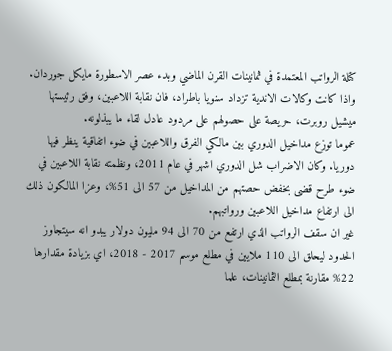كتلة الرواتب المعتمدة في ثمانينات القرن الماضي وبدء عصر الاسطورة مايكل جوردان.
واذا كانت وكالات الاندية تزداد سنويا باطراد، فان نقابة اللاعبين، وفق رئيستها ميشيل روبرت، حريصة على حصولهم على مردود عادل لقاء ما يبذلونه.
عموما توزع مداخيل الدوري بين مالكي الفرق واللاعبين في ضوء اتفاقية ينظر فيها دوريا. وكان الاضراب شل الدوري اشهر في عام 2011، ونظمته نقابة اللاعبين في ضوء طرح قضى بخفض حصتهم من المداخيل من 57 الى 51%، وعزا المالكون ذلك الى ارتفاع مداخيل اللاعبين ورواتبهم.
غير ان سقف الرواتب الذي ارتفع من 70 الى 94 مليون دولار يبدو انه سيتجاوز الحدود ليحلق الى 110 ملايين في مطلع موسم 2017 - 2018، اي بزيادة مقدارها 22% مقارنة بمطلع الثمانينات، علما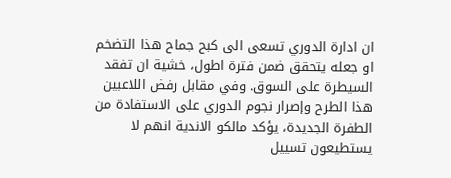ان ادارة الدوري تسعى الى كبح جماح هذا التضخم او جعله يتحقق ضمن فترة اطول، خشية ان تفقد السيطرة على السوق. وفي مقابل رفض اللاعبين هذا الطرح وإصرار نجوم الدوري على الاستفادة من الطفرة الجديدة، يؤكد مالكو الاندية انهم لا يستطيعون تسييل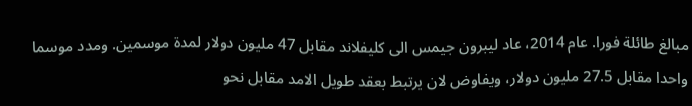مبالغ طائلة فورا. عام 2014، عاد ليبرون جيمس الى كليفلاند مقابل 47 مليون دولار لمدة موسمين. ومدد موسما واحدا مقابل 27.5 مليون دولار، ويفاوض لان يرتبط بعقد طويل الامد مقابل نحو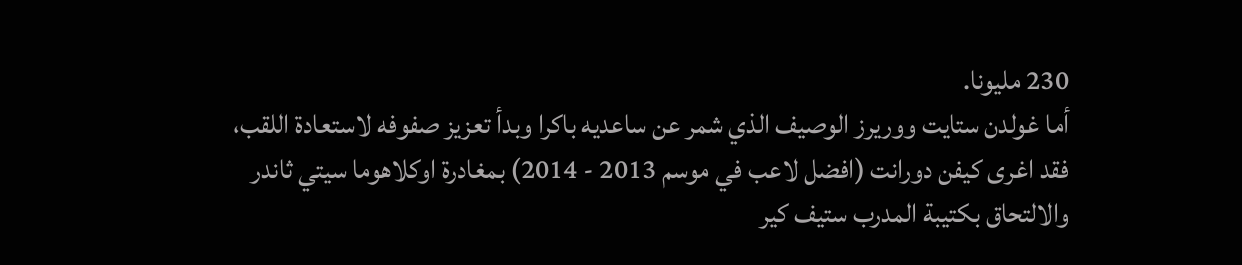230 مليونا.
أما غولدن ستايت ووريرز الوصيف الذي شمر عن ساعديه باكرا وبدأ تعزيز صفوفه لاستعادة اللقب، فقد اغرى كيفن دورانت (افضل لاعب في موسم 2013 - 2014) بمغادرة اوكلاهوما سيتي ثاندر والالتحاق بكتيبة المدرب ستيف كير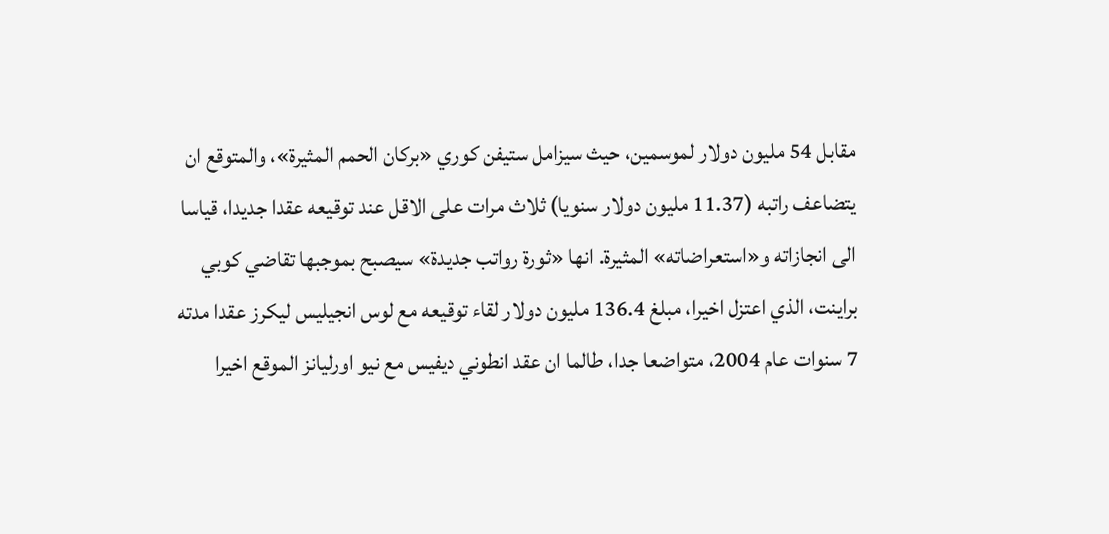مقابل 54 مليون دولار لموسمين، حيث سيزامل ستيفن كوري «بركان الحمم المثيرة»، والمتوقع ان يتضاعف راتبه (11.37 مليون دولار سنويا) ثلاث مرات على الاقل عند توقيعه عقدا جديدا، قياسا الى انجازاته و«استعراضاته» المثيرة. انها «ثورة رواتب جديدة» سيصبح بموجبها تقاضي كوبي براينت، الذي اعتزل اخيرا، مبلغ 136.4 مليون دولار لقاء توقيعه مع لوس انجيليس ليكرز عقدا مدته 7 سنوات عام 2004، متواضعا جدا، طالما ان عقد انطوني ديفيس مع نيو اورليانز الموقع اخيرا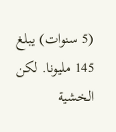(5 سنوات) يبلغ 145 مليونا. لكن الخشية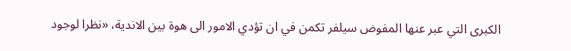الكبرى التي عبر عنها المفوض سيلفر تكمن في ان تؤدي الامور الى هوة بين الاندية، «نظرا لوجود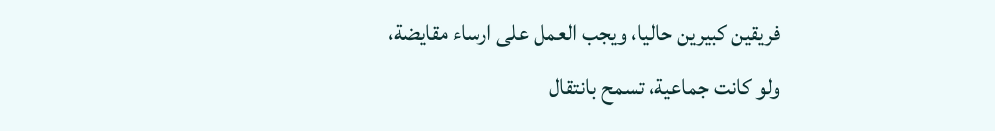فريقين كبيرين حاليا، ويجب العمل على ارساء مقايضة، ولو كانت جماعية، تسمح بانتقال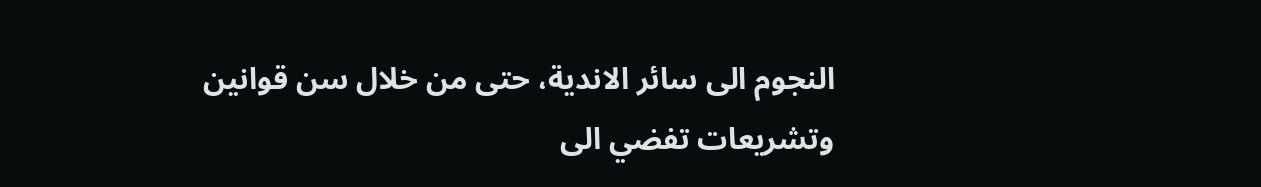النجوم الى سائر الاندية، حتى من خلال سن قوانين وتشريعات تفضي الى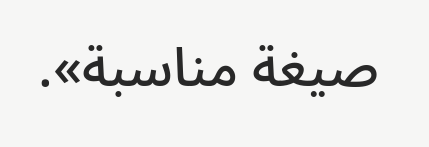صيغة مناسبة».